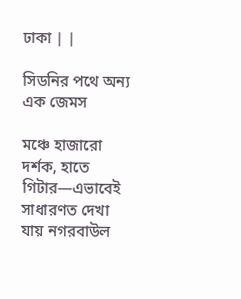ঢাকা | |

সিডনির পথে অন্য এক জেমস

মঞ্চে হাজারো দর্শক, হাতে গিটার—এভাবেই সাধারণত দেখা যায় নগরবাউল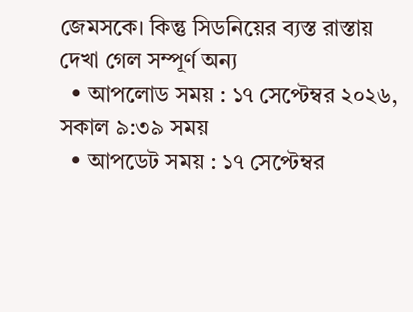জেমসকে। কিন্তু সিডনিয়ের ব্যস্ত রাস্তায় দেখা গেল সম্পূর্ণ অন্য
  • আপলোড সময় : ১৭ সেপ্টেম্বর ২০২৬, সকাল ৯:৩৯ সময়
  • আপডেট সময় : ১৭ সেপ্টেম্বর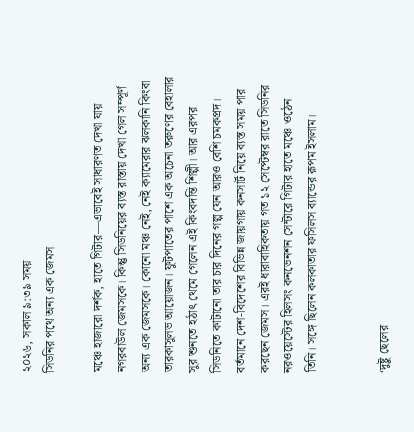২০২৬, সকাল ৯:৩৯ সময়
সিডনির পথে অন্য এক জেমস

মঞ্চে হাজারো দর্শক, হাতে গিটার—এভাবেই সাধারণত দেখা যায় নগরবাউল জেমসকে। কিন্তু সিডনিয়ের ব্যস্ত রাস্তায় দেখা গেল সম্পূর্ণ অন্য এক জেমসকে। কোনো মঞ্চ নেই, নেই ক্যামেরার ঝলকানি কিংবা তারকাসুলভ আয়োজন। ফুটপাতের পাশে এক অচেনা তরুণের বেহালার সুর শুনতে হঠাৎ থেমে গেলেন এই কিংবদন্তি শিল্পী। আর এরপর সিডনিতে কাটানো তার চার দিনের গল্প যেন আরও বেশি চমকপ্রদ। বর্তমানে দেশ-বিদেশের বিভিন্ন জায়গায় কনসার্ট নিয়ে ব্যস্ত সময় পার করছেন জেমস। এরই ধারাবাহিকতায় গত ১২ সেপ্টেম্বর রাতে সিডনির নরওয়েস্টের হিলসং কনভেনশন সেন্টারে গিটার হাতে মঞ্চে ওঠেন তিনি। সঙ্গে ছিলেন কলকাতার ফসিলস ব্যান্ডের রূপম ইসলাম।


‘দুষ্টু ছেলের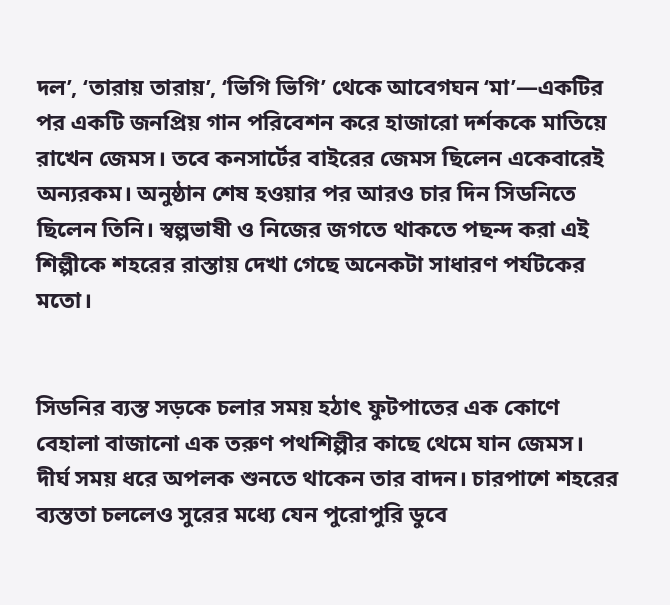দল’, ‘তারায় তারায়’, ‘ভিগি ভিগি’ থেকে আবেগঘন ‘মা’—একটির পর একটি জনপ্রিয় গান পরিবেশন করে হাজারো দর্শককে মাতিয়ে রাখেন জেমস। তবে কনসার্টের বাইরের জেমস ছিলেন একেবারেই অন্যরকম। অনুষ্ঠান শেষ হওয়ার পর আরও চার দিন সিডনিতে ছিলেন তিনি। স্বল্পভাষী ও নিজের জগতে থাকতে পছন্দ করা এই শিল্পীকে শহরের রাস্তায় দেখা গেছে অনেকটা সাধারণ পর্যটকের মতো।


সিডনির ব্যস্ত সড়কে চলার সময় হঠাৎ ফুটপাতের এক কোণে বেহালা বাজানো এক তরুণ পথশিল্পীর কাছে থেমে যান জেমস। দীর্ঘ সময় ধরে অপলক শুনতে থাকেন তার বাদন। চারপাশে শহরের ব্যস্ততা চললেও সুরের মধ্যে যেন পুরোপুরি ডুবে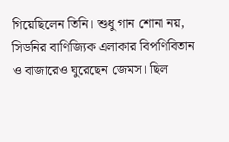গিয়েছিলেন তিনি। শুধু গান শোনা নয়, সিডনির বাণিজ্যিক এলাকার বিপণিবিতান ও বাজারেও ঘুরেছেন জেমস। ছিল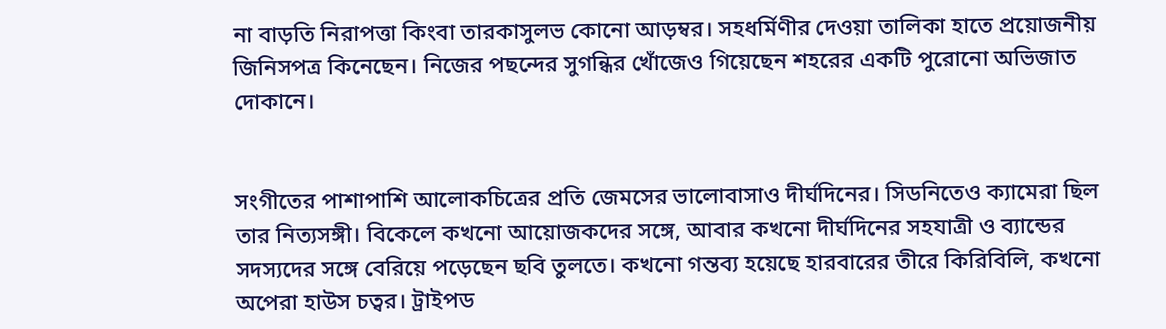না বাড়তি নিরাপত্তা কিংবা তারকাসুলভ কোনো আড়ম্বর। সহধর্মিণীর দেওয়া তালিকা হাতে প্রয়োজনীয় জিনিসপত্র কিনেছেন। নিজের পছন্দের সুগন্ধির খোঁজেও গিয়েছেন শহরের একটি পুরোনো অভিজাত দোকানে।


সংগীতের পাশাপাশি আলোকচিত্রের প্রতি জেমসের ভালোবাসাও দীর্ঘদিনের। সিডনিতেও ক্যামেরা ছিল তার নিত্যসঙ্গী। বিকেলে কখনো আয়োজকদের সঙ্গে, আবার কখনো দীর্ঘদিনের সহযাত্রী ও ব্যান্ডের সদস্যদের সঙ্গে বেরিয়ে পড়েছেন ছবি তুলতে। কখনো গন্তব্য হয়েছে হারবারের তীরে কিরিবিলি, কখনো অপেরা হাউস চত্বর। ট্রাইপড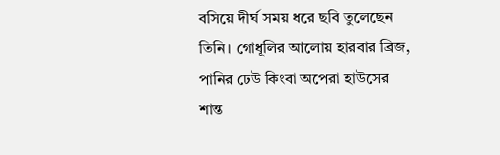বসিয়ে দীর্ঘ সময় ধরে ছবি তুলেছেন তিনি। গোধূলির আলোয় হারবার ব্রিজ, পানির ঢেউ কিংবা অপেরা হাউসের শান্ত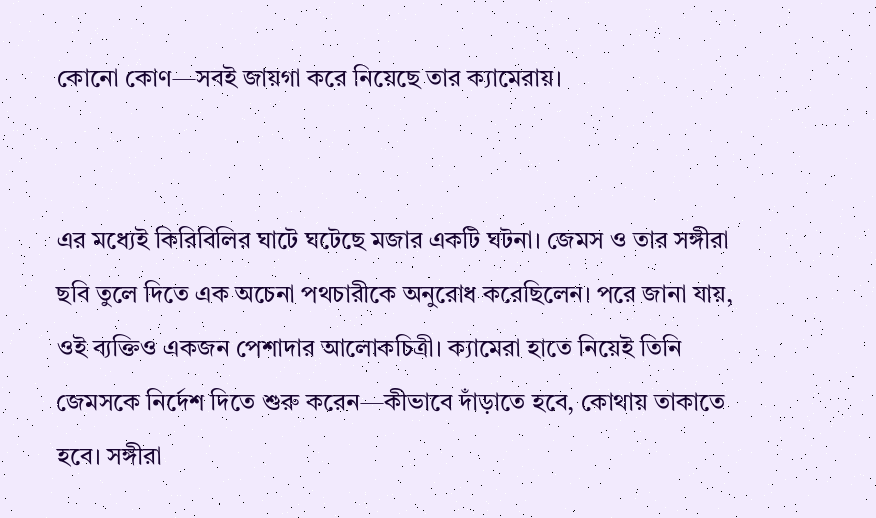কোনো কোণ—সবই জায়গা করে নিয়েছে তার ক্যামেরায়।


এর মধ্যেই কিরিবিলির ঘাটে ঘটেছে মজার একটি ঘটনা। জেমস ও তার সঙ্গীরা ছবি তুলে দিতে এক অচেনা পথচারীকে অনুরোধ করেছিলেন। পরে জানা যায়, ওই ব্যক্তিও একজন পেশাদার আলোকচিত্রী। ক্যামেরা হাতে নিয়েই তিনি জেমসকে নির্দেশ দিতে শুরু করেন—কীভাবে দাঁড়াতে হবে, কোথায় তাকাতে হবে। সঙ্গীরা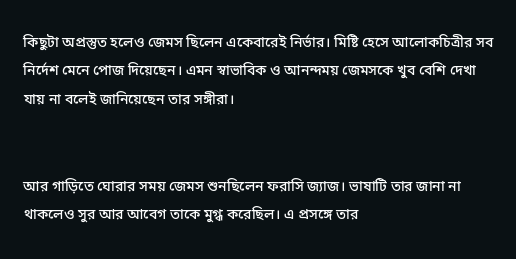কিছুটা অপ্রস্তুত হলেও জেমস ছিলেন একেবারেই নির্ভার। মিষ্টি হেসে আলোকচিত্রীর সব নির্দেশ মেনে পোজ দিয়েছেন। এমন স্বাভাবিক ও আনন্দময় জেমসকে খুব বেশি দেখা যায় না বলেই জানিয়েছেন তার সঙ্গীরা।


আর গাড়িতে ঘোরার সময় জেমস শুনছিলেন ফরাসি জ্যাজ। ভাষাটি তার জানা না থাকলেও সুর আর আবেগ তাকে মুগ্ধ করেছিল। এ প্রসঙ্গে তার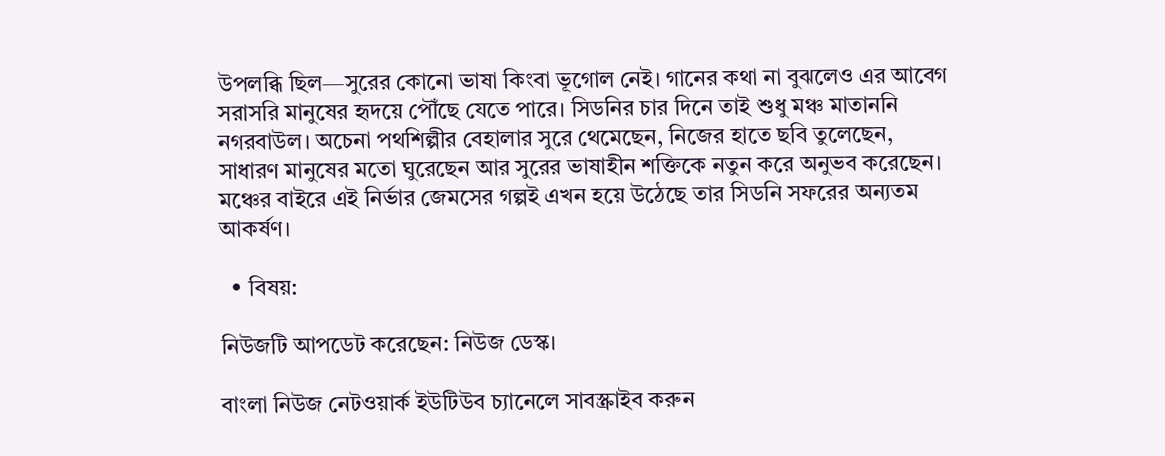উপলব্ধি ছিল—সুরের কোনো ভাষা কিংবা ভূগোল নেই। গানের কথা না বুঝলেও এর আবেগ সরাসরি মানুষের হৃদয়ে পৌঁছে যেতে পারে। সিডনির চার দিনে তাই শুধু মঞ্চ মাতাননি নগরবাউল। অচেনা পথশিল্পীর বেহালার সুরে থেমেছেন, নিজের হাতে ছবি তুলেছেন, সাধারণ মানুষের মতো ঘুরেছেন আর সুরের ভাষাহীন শক্তিকে নতুন করে অনুভব করেছেন। মঞ্চের বাইরে এই নির্ভার জেমসের গল্পই এখন হয়ে উঠেছে তার সিডনি সফরের অন্যতম আকর্ষণ।

  • বিষয়:

নিউজটি আপডেট করেছেন: নিউজ ডেস্ক।

বাংলা নিউজ নেটওয়ার্ক ইউটিউব চ্যানেলে সাবস্ক্রাইব করুন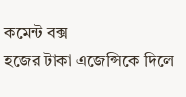কমেন্ট বক্স
হজের টাকা এজেন্সিকে দিলে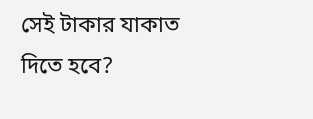সেই টাকার যাকাত দিতে হবে?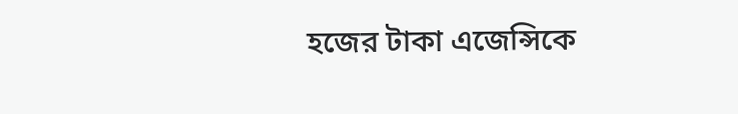হজের টাকা এজেন্সিকে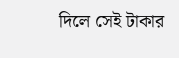দিলে সেই টাকার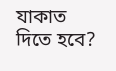যাকাত দিতে হবে?